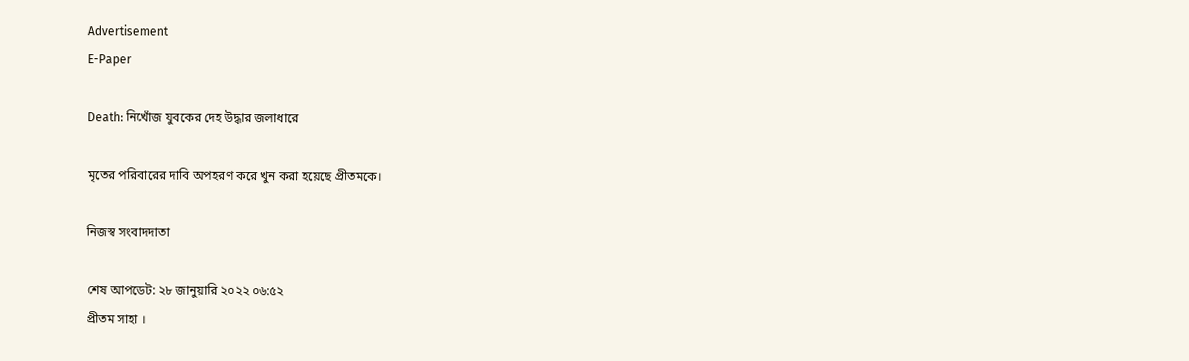Advertisement
E-Paper

Death: নিখোঁজ যুবকের দেহ উদ্ধার জলাধারে

মৃতের পরিবারের দাবি অপহরণ করে খুন করা হয়েছে প্রীতমকে।

নিজস্ব সংবাদদাতা

শেষ আপডেট: ২৮ জানুয়ারি ২০২২ ০৬:৫২
প্রীতম সাহা ।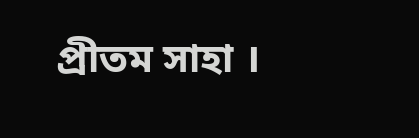প্রীতম সাহা ।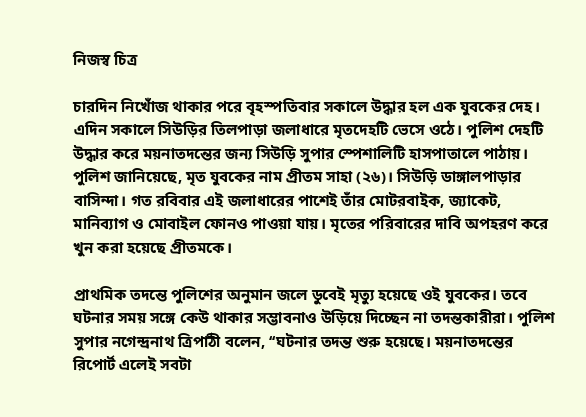নিজস্ব চিত্র

চারদিন নিখোঁজ থাকার পরে বৃহস্পতিবার সকালে উদ্ধার হল এক যুবকের দেহ। এদিন সকালে সিউড়ির তিলপাড়া জলাধারে মৃতদেহটি ভেসে ওঠে। পুলিশ দেহটি উদ্ধার করে ময়নাতদন্তের জন্য সিউড়ি সুপার স্পেশালিটি হাসপাতালে পাঠায়। পুলিশ জানিয়েছে, মৃত যুবকের নাম প্রীতম সাহা (২৬)। সিউড়ি ডাঙ্গালপাড়ার বাসিন্দা। গত রবিবার এই জলাধারের পাশেই তাঁর মোটরবাইক, জ্যাকেট, মানিব্যাগ ও মোবাইল ফোনও পাওয়া যায়। মৃতের পরিবারের দাবি অপহরণ করে খুন করা হয়েছে প্রীতমকে।

প্রাথমিক তদন্তে পুলিশের অনুমান জলে ডুবেই মৃত্যু হয়েছে ওই যুবকের। তবে ঘটনার সময় সঙ্গে কেউ থাকার সম্ভাবনাও উড়িয়ে দিচ্ছেন না তদন্তকারীরা। পুলিশ সুপার নগেন্দ্রনাথ ত্রিপাঠী বলেন, ‘‘ঘটনার তদন্ত শুরু হয়েছে। ময়নাতদন্তের রিপোর্ট এলেই সবটা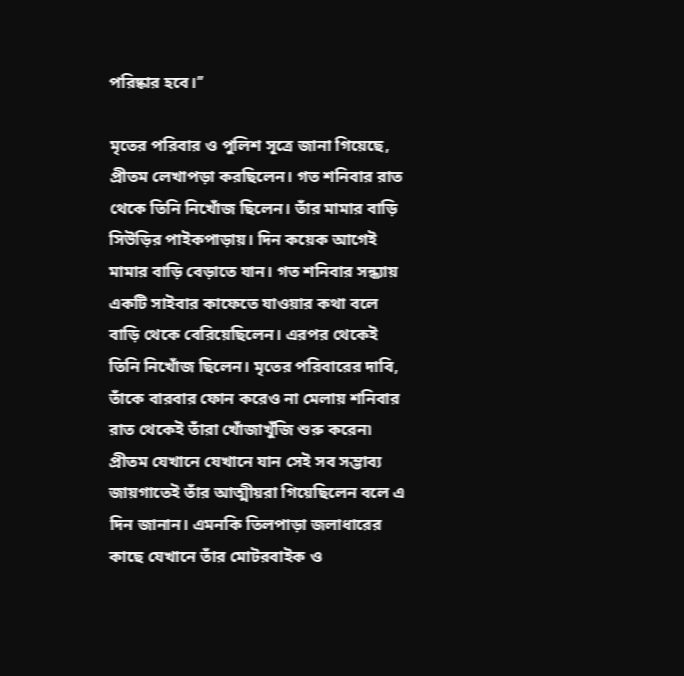পরিষ্কার হবে।’’

মৃতের পরিবার ও পুলিশ সূত্রে জানা গিয়েছে, প্রীতম লেখাপড়া করছিলেন। গত শনিবার রাত থেকে তিনি নিখোঁজ ছিলেন। তাঁর মামার বাড়ি সিউড়ির পাইকপাড়ায়। দিন কয়েক আগেই মামার বাড়ি বেড়াতে যান। গত শনিবার সন্ধ্যায় একটি সাইবার কাফেতে যাওয়ার কথা বলে বাড়ি থেকে বেরিয়েছিলেন। এরপর থেকেই তিনি নিখোঁজ ছিলেন। মৃতের পরিবারের দাবি, তাঁকে বারবার ফোন করেও না মেলায় শনিবার রাত থেকেই তাঁরা খোঁজাখুঁজি শুরু করেন৷ প্রীতম যেখানে যেখানে যান সেই সব সম্ভাব্য জায়গাতেই তাঁর আত্মীয়রা গিয়েছিলেন বলে এ দিন জানান। এমনকি তিলপাড়া জলাধারের কাছে যেখানে তাঁর মোটরবাইক ও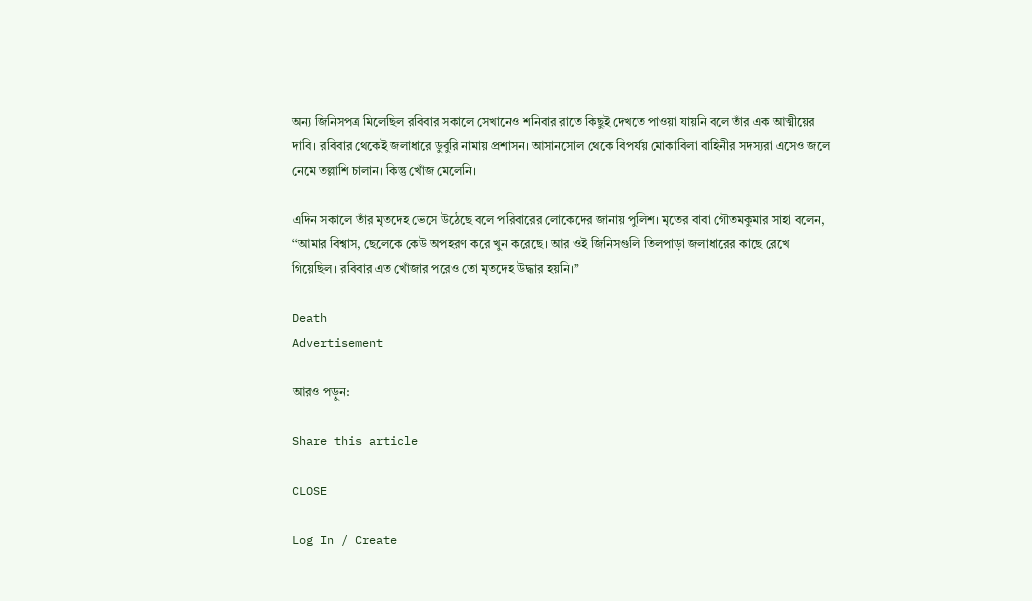অন্য জিনিসপত্র মিলেছিল রবিবার সকালে সেখানেও শনিবার রাতে কিছুই দেখতে পাওয়া যায়নি বলে তাঁর এক আত্মীয়ের দাবি। রবিবার থেকেই জলাধারে ডুবুরি নামায় প্রশাসন। আসানসোল থেকে বিপর্যয় মোকাবিলা বাহিনীর সদস্যরা এসেও জলে নেমে তল্লাশি চালান। কিন্তু খোঁজ মেলেনি।

এদিন সকালে তাঁর মৃতদেহ ভেসে উঠেছে বলে পরিবারের লোকেদের জানায় পুলিশ। মৃতের বাবা গৌতমকুমার সাহা বলেন, ‘‘আমার বিশ্বাস, ছেলেকে কেউ অপহরণ করে খুন করেছে। আর ওই জিনিসগুলি তিলপাড়া জলাধারের কাছে রেখে গিয়েছিল। রবিবার এত খোঁজার পরেও তো মৃতদেহ উদ্ধার হয়নি।’’

Death
Advertisement

আরও পড়ুন:

Share this article

CLOSE

Log In / Create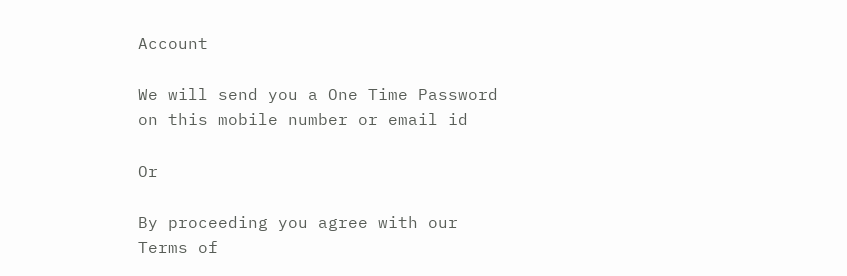Account

We will send you a One Time Password on this mobile number or email id

Or

By proceeding you agree with our Terms of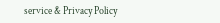service & Privacy Policy